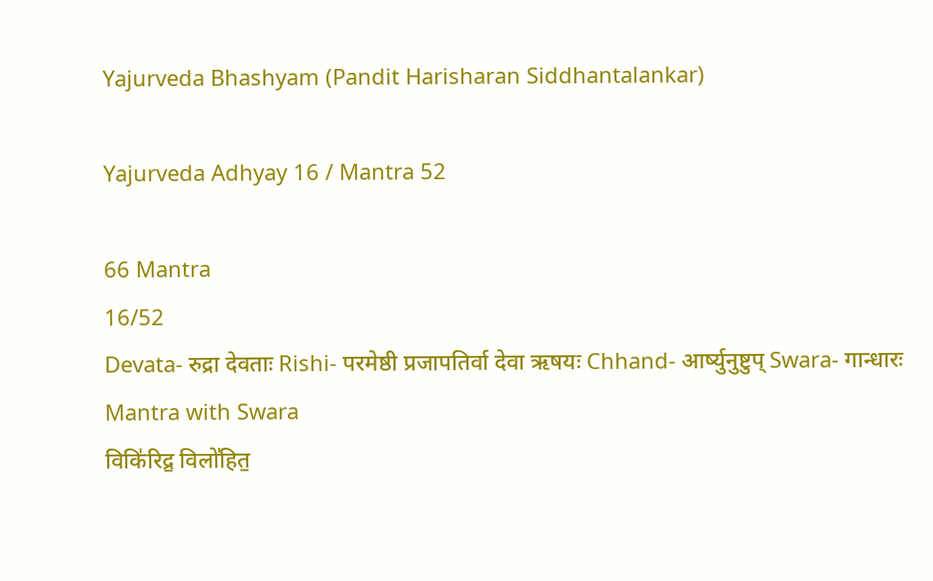Yajurveda Bhashyam (Pandit Harisharan Siddhantalankar)

Yajurveda Adhyay 16 / Mantra 52

66 Mantra
16/52
Devata- रुद्रा देवताः Rishi- परमेष्ठी प्रजापतिर्वा देवा ऋषयः Chhand- आर्ष्युनुष्टुप् Swara- गान्धारः
Mantra with Swara
विकि॑रिद्र॒ विलो॑हित॒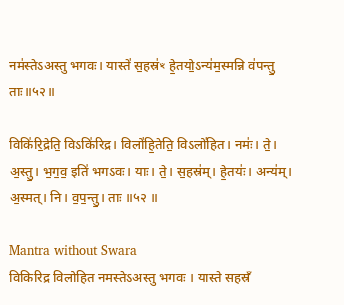नम॑स्तेऽअस्तु भगवः। यास्ते॑ स॒हस्र॑ꣳ हे॒तयो॒ऽन्य॑म॒स्मन्नि व॑पन्तु॒ ताः॥५२॥

विकि॑रि॒द्रेति॒ विऽकि॑रिद्र। विलो॑हि॒तेति॒ विऽलो॑हित। नमः॑। ते॒। अ॒स्तु॒। भ॒ग॒व॒ इति॑ भगऽवः। याः। ते॒। स॒हस्र॑म्। हे॒तयः॑। अन्य॑म्। अ॒स्मत्। नि। व॒प॒न्तु॒। ताः ॥५२ ॥

Mantra without Swara
विकिरिद्र विलोहित नमस्तेऽअस्तु भगवः । यास्ते सहस्रँ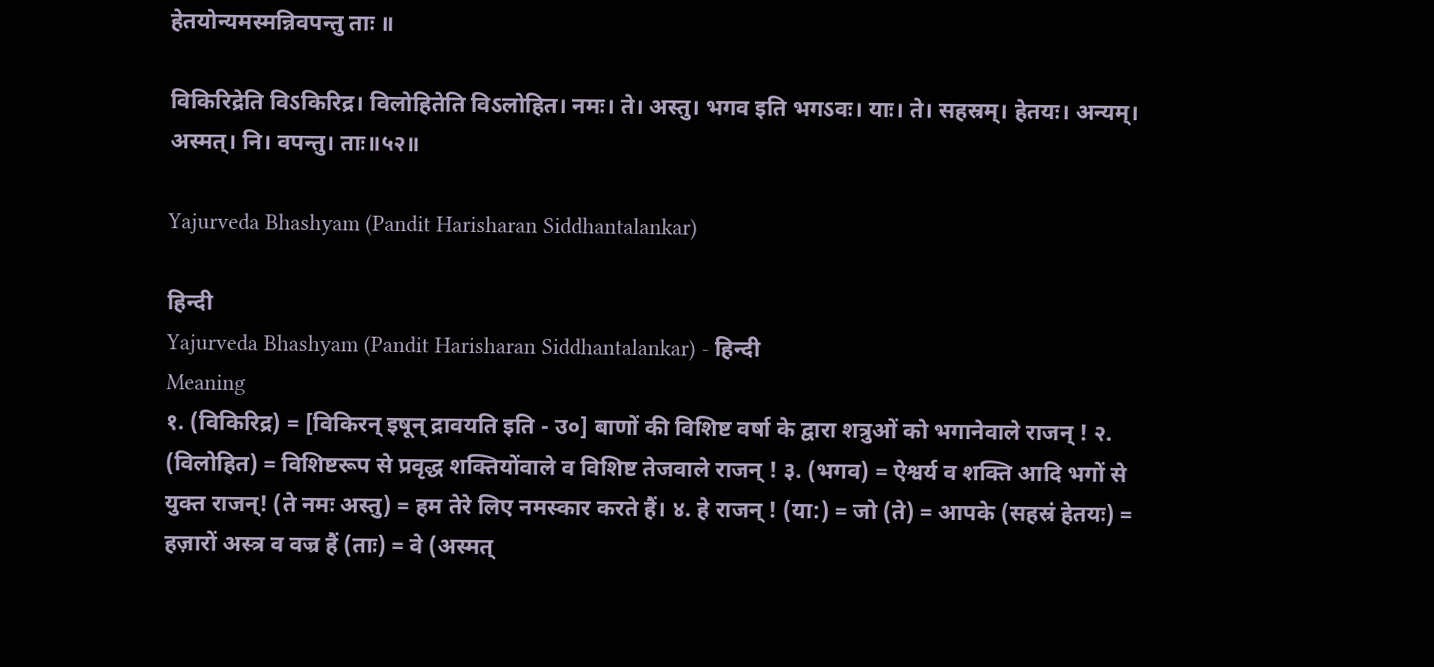हेतयोन्यमस्मन्निवपन्तु ताः ॥

विकिरिद्रेति विऽकिरिद्र। विलोहितेति विऽलोहित। नमः। ते। अस्तु। भगव इति भगऽवः। याः। ते। सहस्रम्। हेतयः। अन्यम्। अस्मत्। नि। वपन्तु। ताः॥५२॥

Yajurveda Bhashyam (Pandit Harisharan Siddhantalankar)

हिन्दी
Yajurveda Bhashyam (Pandit Harisharan Siddhantalankar) - हिन्दी
Meaning
१. (विकिरिद्र) = [विकिरन् इषून् द्रावयति इति - उ०] बाणों की विशिष्ट वर्षा के द्वारा शत्रुओं को भगानेवाले राजन् ! २. (विलोहित) = विशिष्टरूप से प्रवृद्ध शक्तियोंवाले व विशिष्ट तेजवाले राजन् ! ३. (भगव) = ऐश्वर्य व शक्ति आदि भगों से युक्त राजन्! (ते नमः अस्तु) = हम तेरे लिए नमस्कार करते हैं। ४. हे राजन् ! (या:) = जो (ते) = आपके (सहस्रं हेतयः) = हज़ारों अस्त्र व वज्र हैं (ताः) = वे (अस्मत्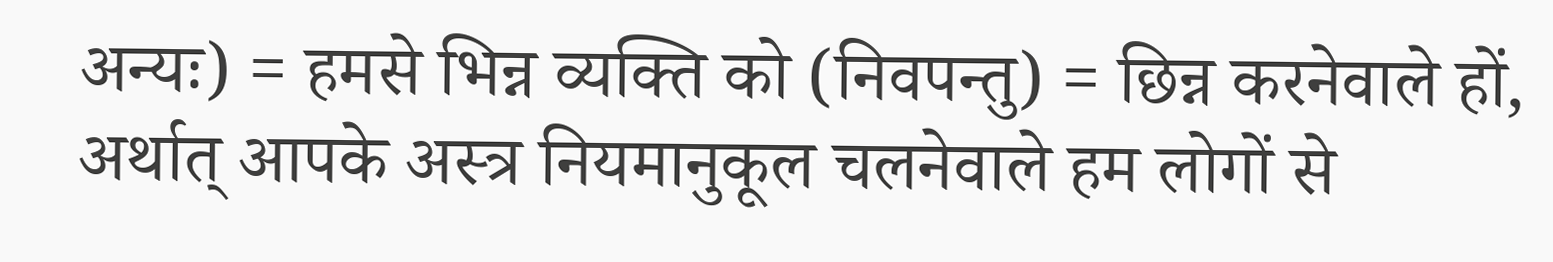अन्यः) = हमसे भिन्न व्यक्ति को (निवपन्तु) = छिन्न करनेवाले हों, अर्थात् आपके अस्त्र नियमानुकूल चलनेवाले हम लोगों से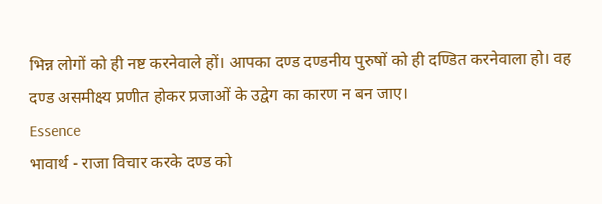भिन्न लोगों को ही नष्ट करनेवाले हों। आपका दण्ड दण्डनीय पुरुषों को ही दण्डित करनेवाला हो। वह दण्ड असमीक्ष्य प्रणीत होकर प्रजाओं के उद्वेग का कारण न बन जाए।
Essence
भावार्थ - राजा विचार करके दण्ड को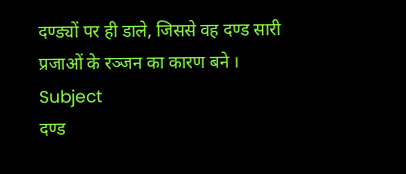दण्ड्यों पर ही डाले, जिससे वह दण्ड सारी प्रजाओं के रञ्जन का कारण बने ।
Subject
दण्ड